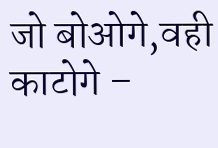जो बोओगे,वही काटोगे –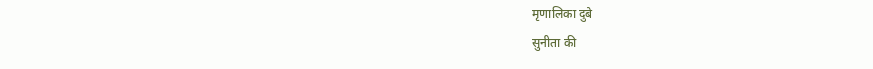मृणालिका दुबे
सुनीता की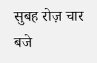सुबह रोज़ चार बजे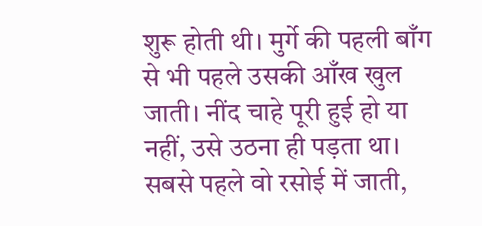शुरू होती थी। मुर्गे की पहली बाँग से भी पहले उसकी आँख खुल जाती। नींद चाहे पूरी हुई हो या नहीं, उसे उठना ही पड़ता था। सबसे पहले वो रसोई में जाती,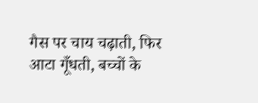गैस पर चाय चढ़ाती, फिर आटा गूँधती, बच्चों के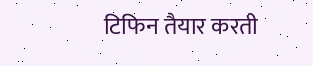टिफिन तैयार करती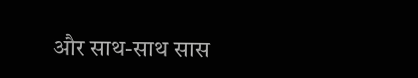और साथ-साथ सास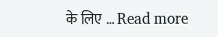के लिए … Read more